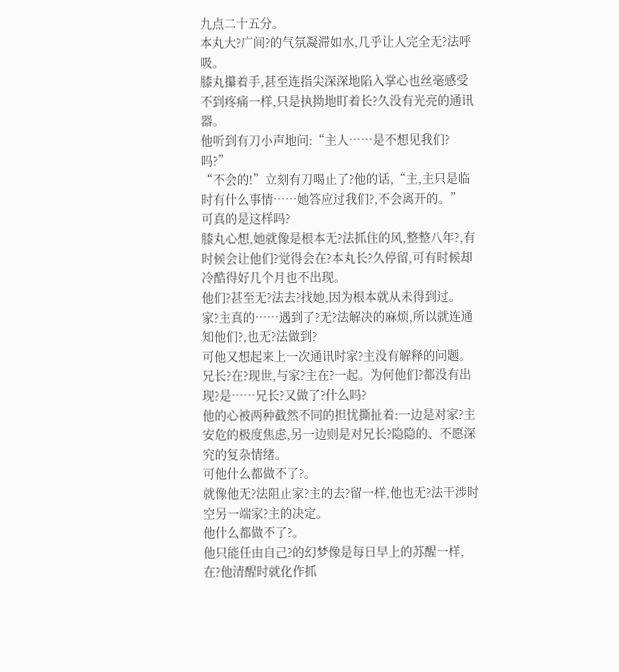九点二十五分。
本丸大?广间?的气氛凝滞如水,几乎让人完全无?法呼吸。
膝丸攥着手,甚至连指尖深深地陷入掌心也丝毫感受不到疼痛一样,只是执拗地盯着长?久没有光亮的通讯器。
他听到有刀小声地问:“主人……是不想见我们?吗?”
“不会的!”立刻有刀喝止了?他的话,“主,主只是临时有什么事情……她答应过我们?,不会离开的。”
可真的是这样吗?
膝丸心想,她就像是根本无?法抓住的风,整整八年?,有时候会让他们?觉得会在?本丸长?久停留,可有时候却冷酷得好几个月也不出现。
他们?甚至无?法去?找她,因为根本就从未得到过。
家?主真的……遇到了?无?法解决的麻烦,所以就连通知他们?,也无?法做到?
可他又想起来上一次通讯时家?主没有解释的问题。
兄长?在?现世,与家?主在?一起。为何他们?都没有出现?是……兄长?又做了?什么吗?
他的心被两种截然不同的担忧撕扯着:一边是对家?主安危的极度焦虑,另一边则是对兄长?隐隐的、不愿深究的复杂情绪。
可他什么都做不了?。
就像他无?法阻止家?主的去?留一样,他也无?法干涉时空另一端家?主的决定。
他什么都做不了?。
他只能任由自己?的幻梦像是每日早上的苏醒一样,在?他清醒时就化作抓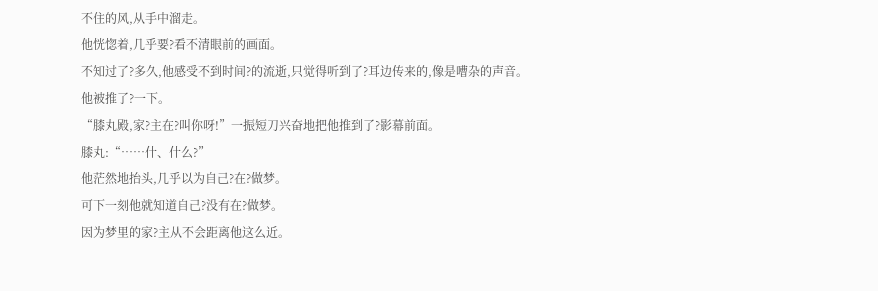不住的风,从手中溜走。
他恍惚着,几乎要?看不清眼前的画面。
不知过了?多久,他感受不到时间?的流逝,只觉得听到了?耳边传来的,像是嘈杂的声音。
他被推了?一下。
“膝丸殿,家?主在?叫你呀!”一振短刀兴奋地把他推到了?影幕前面。
膝丸:“……什、什么?”
他茫然地抬头,几乎以为自己?在?做梦。
可下一刻他就知道自己?没有在?做梦。
因为梦里的家?主从不会距离他这么近。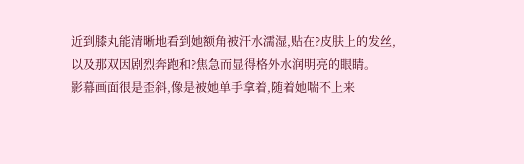近到膝丸能清晰地看到她额角被汗水濡湿,贴在?皮肤上的发丝,以及那双因剧烈奔跑和?焦急而显得格外水润明亮的眼睛。
影幕画面很是歪斜,像是被她单手拿着,随着她喘不上来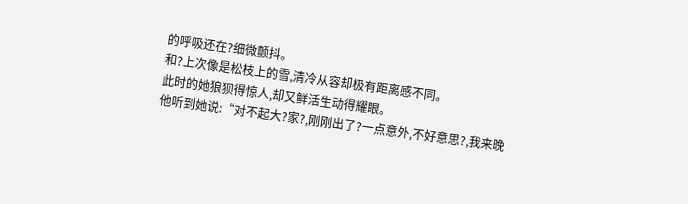的呼吸还在?细微颤抖。
和?上次像是松枝上的雪,清冷从容却极有距离感不同。
此时的她狼狈得惊人,却又鲜活生动得耀眼。
他听到她说:“对不起大?家?,刚刚出了?一点意外,不好意思?,我来晚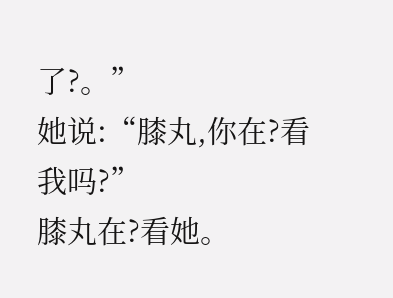了?。”
她说:“膝丸,你在?看我吗?”
膝丸在?看她。